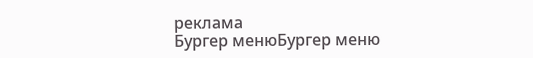реклама
Бургер менюБургер меню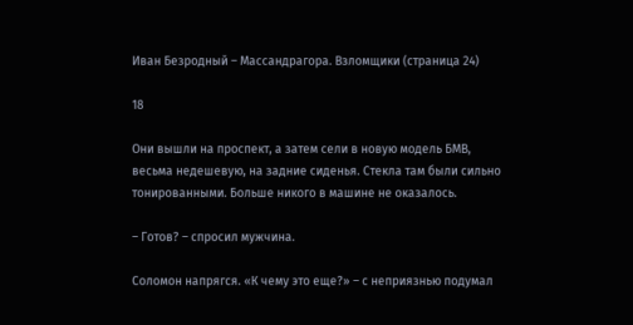Иван Безродный – Массандрагора. Взломщики (страница 24)

18

Они вышли на проспект, а затем сели в новую модель БМВ, весьма недешевую, на задние сиденья. Стекла там были сильно тонированными. Больше никого в машине не оказалось.

– Готов? – спросил мужчина.

Соломон напрягся. «К чему это еще?» – с неприязнью подумал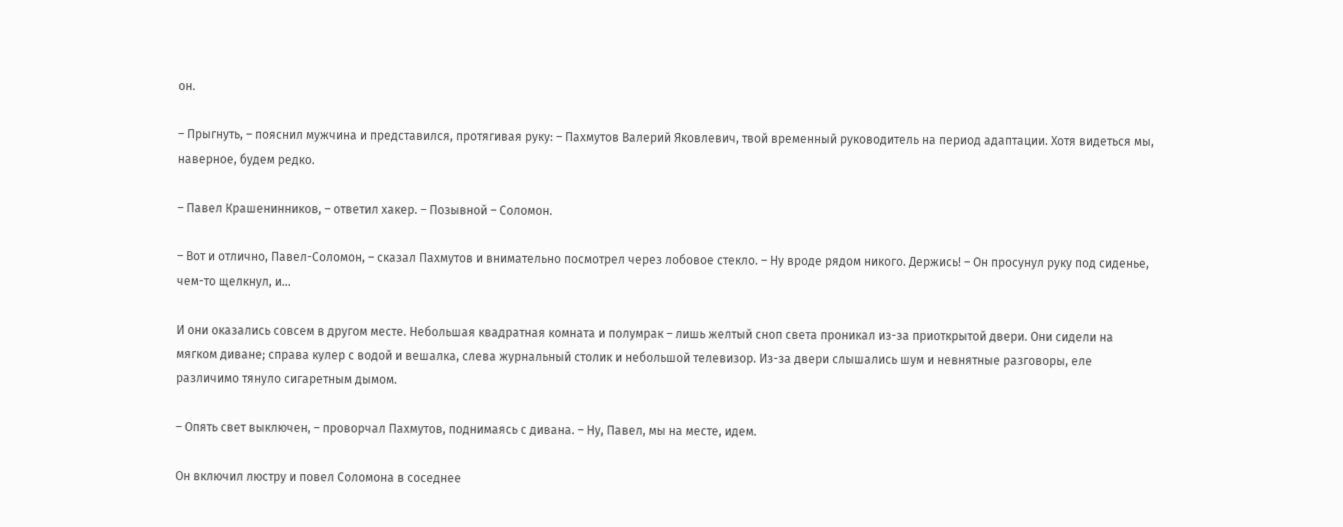он.

– Прыгнуть, – пояснил мужчина и представился, протягивая руку: – Пахмутов Валерий Яковлевич, твой временный руководитель на период адаптации. Хотя видеться мы, наверное, будем редко.

– Павел Крашенинников, – ответил хакер. – Позывной – Соломон.

– Вот и отлично, Павел-Соломон, – сказал Пахмутов и внимательно посмотрел через лобовое стекло. – Ну вроде рядом никого. Держись! – Он просунул руку под сиденье, чем-то щелкнул, и…

И они оказались совсем в другом месте. Небольшая квадратная комната и полумрак – лишь желтый сноп света проникал из-за приоткрытой двери. Они сидели на мягком диване; справа кулер с водой и вешалка, слева журнальный столик и небольшой телевизор. Из-за двери слышались шум и невнятные разговоры, еле различимо тянуло сигаретным дымом.

– Опять свет выключен, – проворчал Пахмутов, поднимаясь с дивана. – Ну, Павел, мы на месте, идем.

Он включил люстру и повел Соломона в соседнее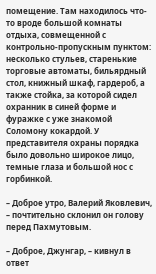помещение. Там находилось что-то вроде большой комнаты отдыха, совмещенной с контрольно-пропускным пунктом: несколько стульев, старенькие торговые автоматы, бильярдный стол, книжный шкаф, гардероб, а также стойка, за которой сидел охранник в синей форме и фуражке с уже знакомой Соломону кокардой. У представителя охраны порядка было довольно широкое лицо, темные глаза и большой нос с горбинкой.

– Доброе утро, Валерий Яковлевич, – почтительно склонил он голову перед Пахмутовым.

– Доброе, Джунгар, – кивнул в ответ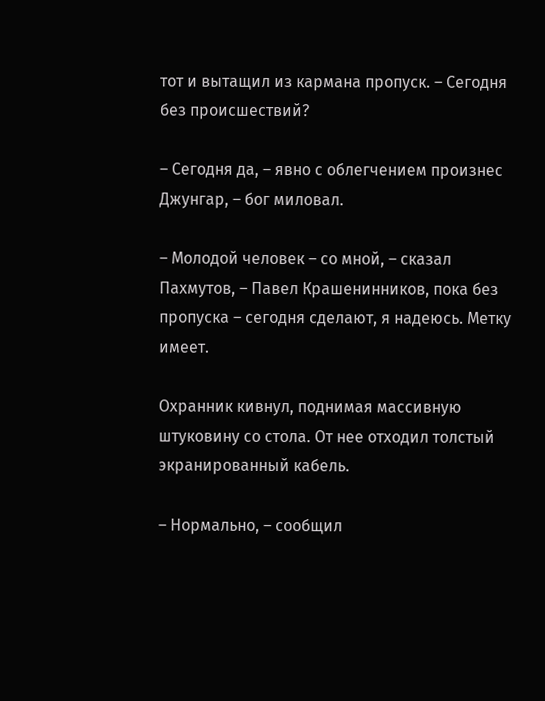тот и вытащил из кармана пропуск. – Сегодня без происшествий?

– Сегодня да, – явно с облегчением произнес Джунгар, – бог миловал.

– Молодой человек – со мной, – сказал Пахмутов, – Павел Крашенинников, пока без пропуска – сегодня сделают, я надеюсь. Метку имеет.

Охранник кивнул, поднимая массивную штуковину со стола. От нее отходил толстый экранированный кабель.

– Нормально, – сообщил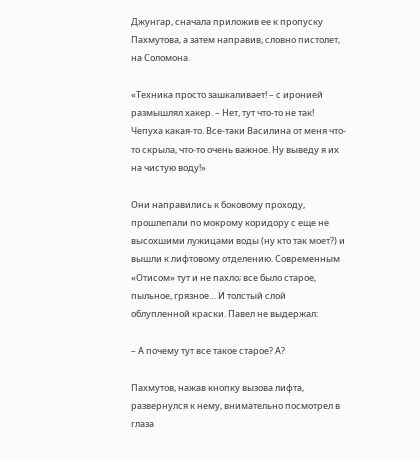Джунгар, сначала приложив ее к пропуску Пахмутова, а затем направив, словно пистолет, на Соломона.

«Техника просто зашкаливает! – с иронией размышлял хакер. – Нет, тут что-то не так! Чепуха какая-то. Все-таки Василина от меня что-то скрыла, что-то очень важное. Ну выведу я их на чистую воду!»

Они направились к боковому проходу, прошлепали по мокрому коридору с еще не высохшими лужицами воды (ну кто так моет?) и вышли к лифтовому отделению. Современным «Отисом» тут и не пахло; все было старое, пыльное, грязное… И толстый слой облупленной краски. Павел не выдержал:

– А почему тут все такое старое? А?

Пахмутов, нажав кнопку вызова лифта, развернулся к нему, внимательно посмотрел в глаза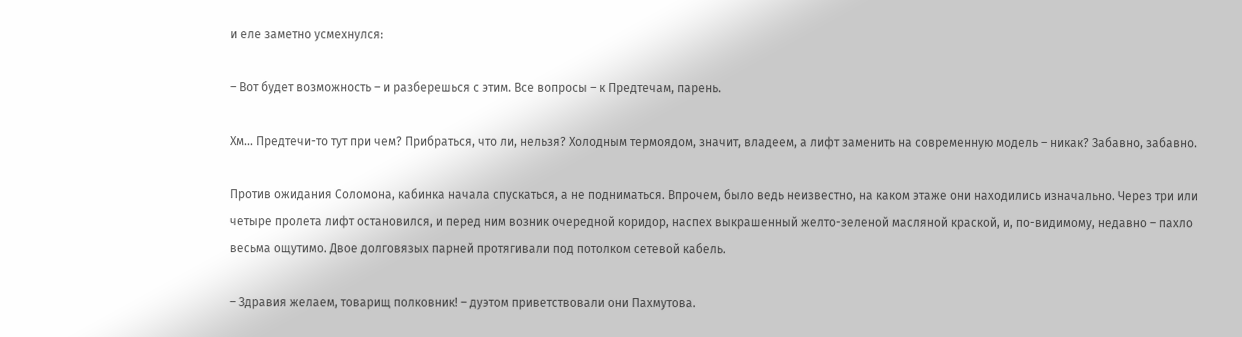и еле заметно усмехнулся:

– Вот будет возможность – и разберешься с этим. Все вопросы – к Предтечам, парень.

Хм… Предтечи-то тут при чем? Прибраться, что ли, нельзя? Холодным термоядом, значит, владеем, а лифт заменить на современную модель – никак? Забавно, забавно.

Против ожидания Соломона, кабинка начала спускаться, а не подниматься. Впрочем, было ведь неизвестно, на каком этаже они находились изначально. Через три или четыре пролета лифт остановился, и перед ним возник очередной коридор, наспех выкрашенный желто-зеленой масляной краской, и, по-видимому, недавно – пахло весьма ощутимо. Двое долговязых парней протягивали под потолком сетевой кабель.

– Здравия желаем, товарищ полковник! – дуэтом приветствовали они Пахмутова.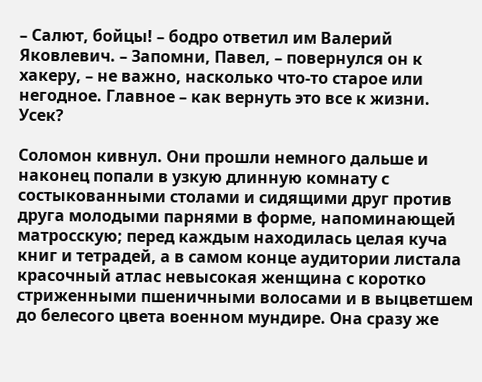– Салют, бойцы! – бодро ответил им Валерий Яковлевич. – Запомни, Павел, – повернулся он к хакеру, – не важно, насколько что-то старое или негодное. Главное – как вернуть это все к жизни. Усек?

Соломон кивнул. Они прошли немного дальше и наконец попали в узкую длинную комнату с состыкованными столами и сидящими друг против друга молодыми парнями в форме, напоминающей матросскую; перед каждым находилась целая куча книг и тетрадей, а в самом конце аудитории листала красочный атлас невысокая женщина с коротко стриженными пшеничными волосами и в выцветшем до белесого цвета военном мундире. Она сразу же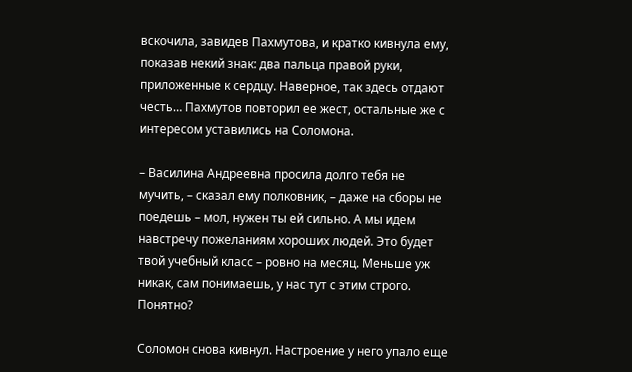вскочила, завидев Пахмутова, и кратко кивнула ему, показав некий знак: два пальца правой руки, приложенные к сердцу. Наверное, так здесь отдают честь… Пахмутов повторил ее жест, остальные же с интересом уставились на Соломона.

– Василина Андреевна просила долго тебя не мучить, – сказал ему полковник, – даже на сборы не поедешь – мол, нужен ты ей сильно. А мы идем навстречу пожеланиям хороших людей. Это будет твой учебный класс – ровно на месяц. Меньше уж никак, сам понимаешь, у нас тут с этим строго. Понятно?

Соломон снова кивнул. Настроение у него упало еще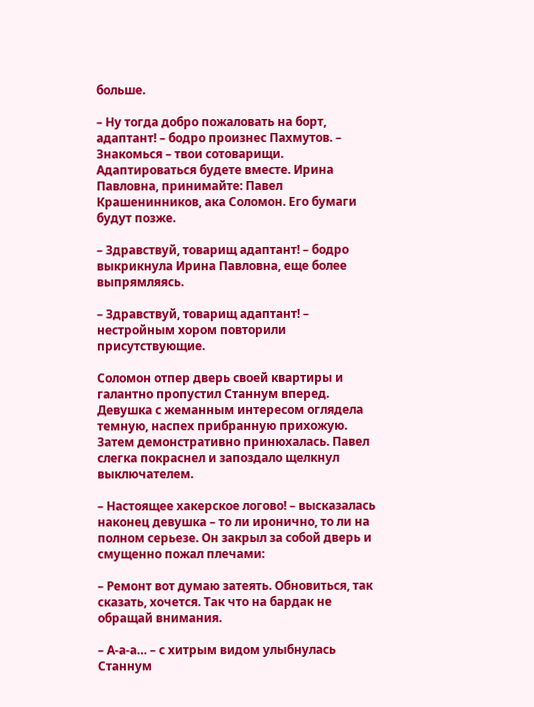больше.

– Ну тогда добро пожаловать на борт, адаптант! – бодро произнес Пахмутов. – Знакомься – твои сотоварищи. Адаптироваться будете вместе. Ирина Павловна, принимайте: Павел Крашенинников, ака Соломон. Его бумаги будут позже.

– Здравствуй, товарищ адаптант! – бодро выкрикнула Ирина Павловна, еще более выпрямляясь.

– Здравствуй, товарищ адаптант! – нестройным хором повторили присутствующие.

Соломон отпер дверь своей квартиры и галантно пропустил Станнум вперед. Девушка с жеманным интересом оглядела темную, наспех прибранную прихожую. Затем демонстративно принюхалась. Павел слегка покраснел и запоздало щелкнул выключателем.

– Настоящее хакерское логово! – высказалась наконец девушка – то ли иронично, то ли на полном серьезе. Он закрыл за собой дверь и смущенно пожал плечами:

– Ремонт вот думаю затеять. Обновиться, так сказать, хочется. Так что на бардак не обращай внимания.

– А-а-а… – с хитрым видом улыбнулась Станнум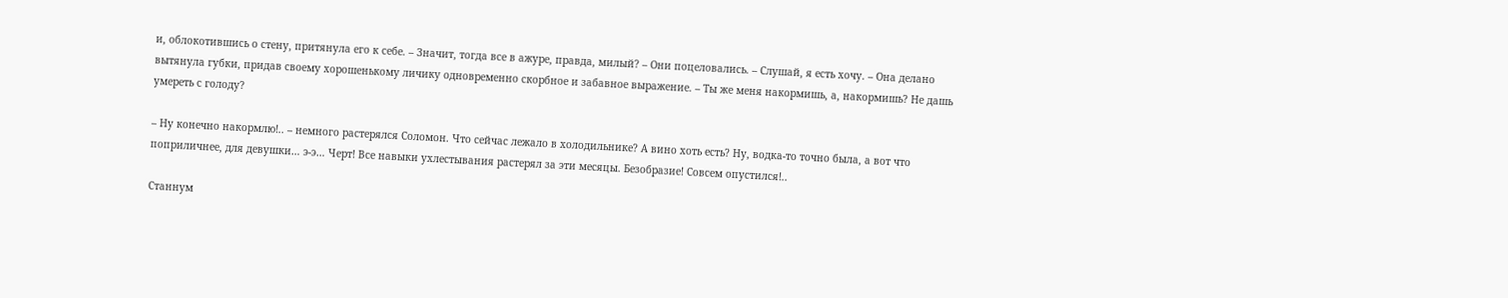и, облокотившись о стену, притянула его к себе. – Значит, тогда все в ажуре, правда, милый? – Они поцеловались. – Слушай, я есть хочу. – Она делано вытянула губки, придав своему хорошенькому личику одновременно скорбное и забавное выражение. – Ты же меня накормишь, а, накормишь? Не дашь умереть с голоду?

– Ну конечно накормлю!.. – немного растерялся Соломон. Что сейчас лежало в холодильнике? А вино хоть есть? Ну, водка-то точно была, а вот что поприличнее, для девушки… э-э… Черт! Все навыки ухлестывания растерял за эти месяцы. Безобразие! Совсем опустился!..

Станнум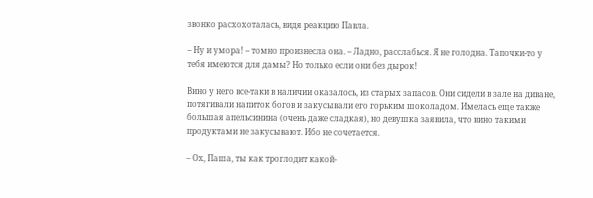звонко расхохоталась, видя реакцию Павла.

– Ну и умора! – томно произнесла она. – Ладно, расслабься. Я не голодна. Тапочки-то у тебя имеются для дамы? Но только если они без дырок!

Вино у него все-таки в наличии оказалось, из старых запасов. Они сидели в зале на диване, потягивали напиток богов и закусывали его горьким шоколадом. Имелась еще также большая апельсинина (очень даже сладкая), но девушка заявила, что вино такими продуктами не закусывают. Ибо не сочетается.

– Ох, Паша, ты как троглодит какой-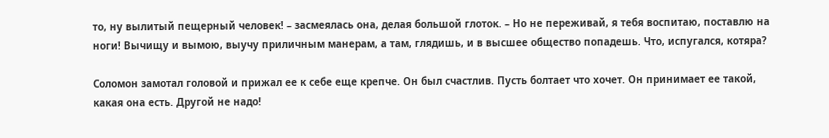то, ну вылитый пещерный человек! – засмеялась она, делая большой глоток. – Но не переживай, я тебя воспитаю, поставлю на ноги! Вычищу и вымою, выучу приличным манерам, а там, глядишь, и в высшее общество попадешь. Что, испугался, котяра?

Соломон замотал головой и прижал ее к себе еще крепче. Он был счастлив. Пусть болтает что хочет. Он принимает ее такой, какая она есть. Другой не надо!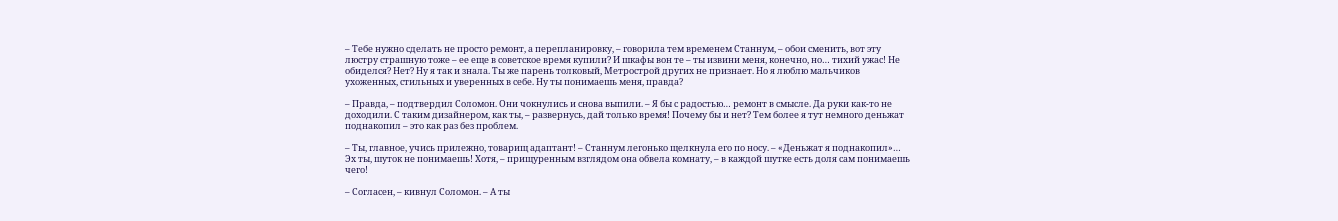– Тебе нужно сделать не просто ремонт, а перепланировку, – говорила тем временем Станнум, – обои сменить, вот эту люстру страшную тоже – ее еще в советское время купили? И шкафы вон те – ты извини меня, конечно, но… тихий ужас! Не обиделся? Нет? Ну я так и знала. Ты же парень толковый, Метрострой других не признает. Но я люблю мальчиков ухоженных, стильных и уверенных в себе. Ну ты понимаешь меня, правда?

– Правда, – подтвердил Соломон. Они чокнулись и снова выпили. – Я бы с радостью… ремонт в смысле. Да руки как-то не доходили. С таким дизайнером, как ты, – развернусь, дай только время! Почему бы и нет? Тем более я тут немного деньжат поднакопил – это как раз без проблем.

– Ты, главное, учись прилежно, товарищ адаптант! – Станнум легонько щелкнула его по носу. – «Деньжат я поднакопил»… Эх ты, шуток не понимаешь! Хотя, – прищуренным взглядом она обвела комнату, – в каждой шутке есть доля сам понимаешь чего!

– Согласен, – кивнул Соломон. – А ты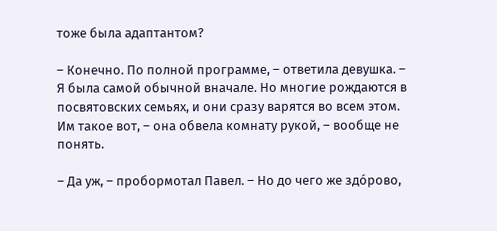тоже была адаптантом?

– Конечно. По полной программе, – ответила девушка. – Я была самой обычной вначале. Но многие рождаются в посвятовских семьях, и они сразу варятся во всем этом. Им такое вот, – она обвела комнату рукой, – вообще не понять.

– Да уж, – пробормотал Павел. – Но до чего же здо́рово,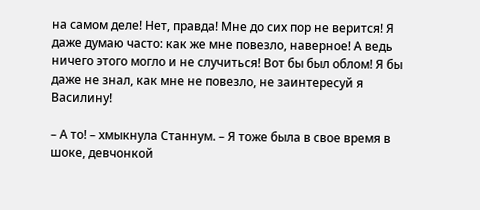на самом деле! Нет, правда! Мне до сих пор не верится! Я даже думаю часто: как же мне повезло, наверное! А ведь ничего этого могло и не случиться! Вот бы был облом! Я бы даже не знал, как мне не повезло, не заинтересуй я Василину!

– А то! – хмыкнула Станнум. – Я тоже была в свое время в шоке, девчонкой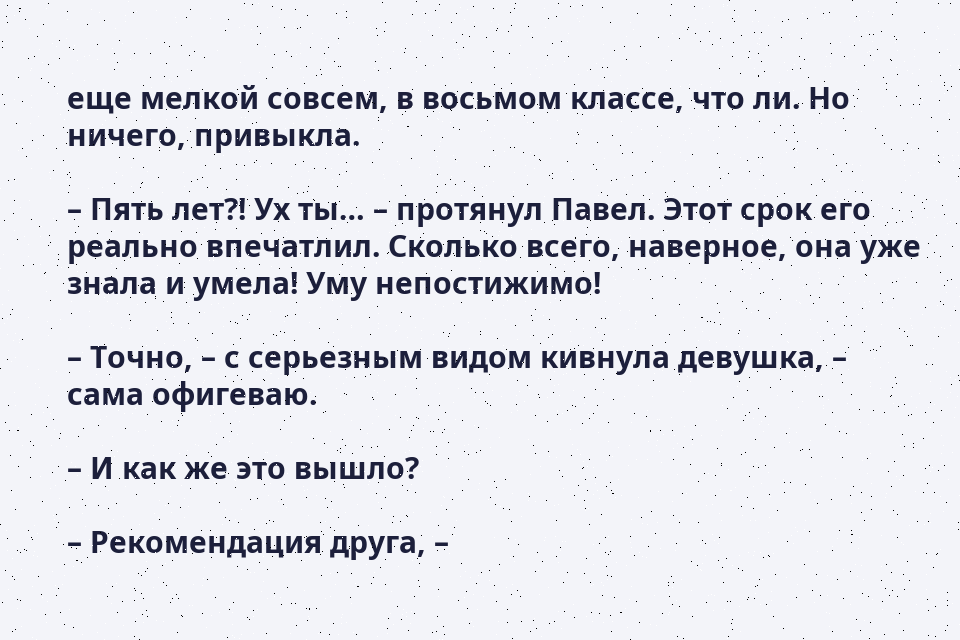еще мелкой совсем, в восьмом классе, что ли. Но ничего, привыкла.

– Пять лет?! Ух ты… – протянул Павел. Этот срок его реально впечатлил. Сколько всего, наверное, она уже знала и умела! Уму непостижимо!

– Точно, – с серьезным видом кивнула девушка, – сама офигеваю.

– И как же это вышло?

– Рекомендация друга, –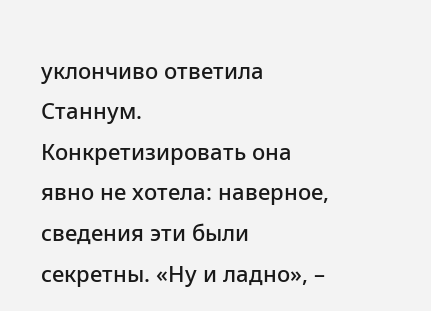уклончиво ответила Станнум. Конкретизировать она явно не хотела: наверное, сведения эти были секретны. «Ну и ладно», –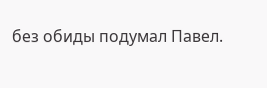без обиды подумал Павел.